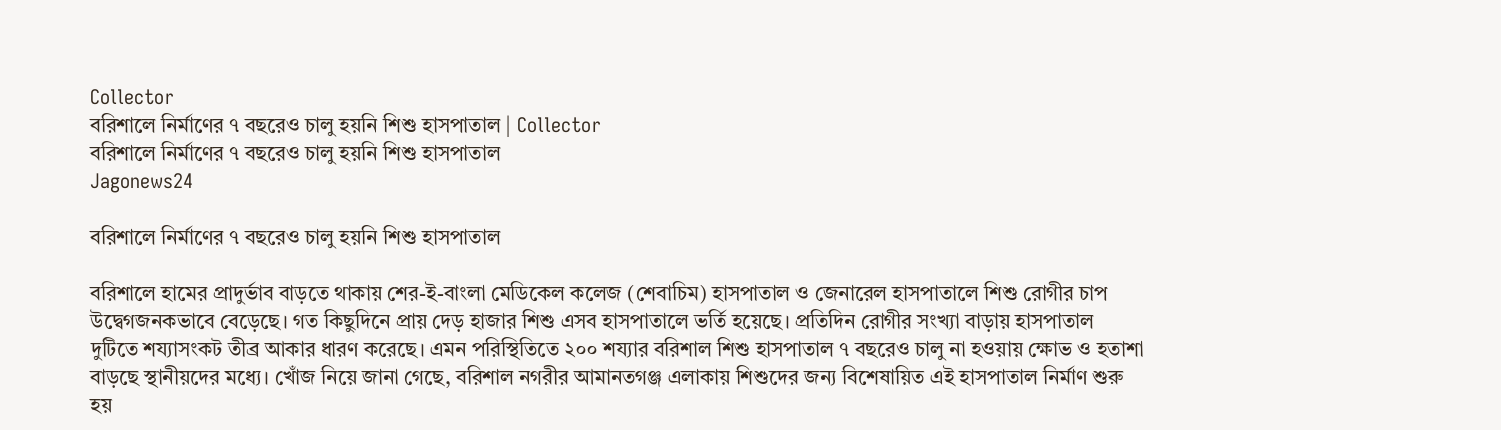Collector
বরিশালে নির্মাণের ৭ বছরেও চালু হয়নি শিশু হাসপাতাল | Collector
বরিশালে নির্মাণের ৭ বছরেও চালু হয়নি শিশু হাসপাতাল
Jagonews24

বরিশালে নির্মাণের ৭ বছরেও চালু হয়নি শিশু হাসপাতাল

বরিশালে হামের প্রাদুর্ভাব বাড়তে থাকায় শের-ই-বাংলা মেডিকেল কলেজ (শেবাচিম) হাসপাতাল ও জেনারেল হাসপাতালে শিশু রোগীর চাপ উদ্বেগজনকভাবে বেড়েছে। গত কিছুদিনে প্রায় দেড় হাজার শিশু এসব হাসপাতালে ভর্তি হয়েছে। প্রতিদিন রোগীর সংখ্যা বাড়ায় হাসপাতাল দুটিতে শয্যাসংকট তীব্র আকার ধারণ করেছে। এমন পরিস্থিতিতে ২০০ শয্যার বরিশাল শিশু হাসপাতাল ৭ বছরেও চালু না হওয়ায় ক্ষোভ ও হতাশা বাড়ছে স্থানীয়দের মধ্যে। খোঁজ নিয়ে জানা গেছে, বরিশাল নগরীর আমানতগঞ্জ এলাকায় শিশুদের জন্য বিশেষায়িত এই হাসপাতাল নির্মাণ শুরু হয়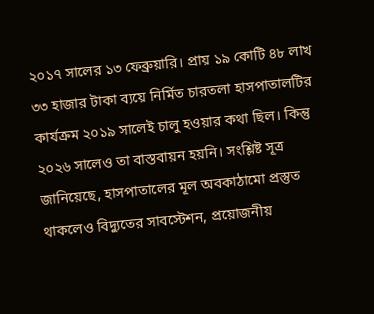২০১৭ সালের ১৩ ফেব্রুয়ারি। প্রায় ১৯ কোটি ৪৮ লাখ ৩৩ হাজার টাকা ব্যয়ে নির্মিত চারতলা হাসপাতালটির কার্যক্রম ২০১৯ সালেই চালু হওয়ার কথা ছিল। কিন্তু ২০২৬ সালেও তা বাস্তবায়ন হয়নি। সংশ্লিষ্ট সূত্র জানিয়েছে, হাসপাতালের মূল অবকাঠামো প্রস্তুত থাকলেও বিদ্যুতের সাবস্টেশন, প্রয়োজনীয়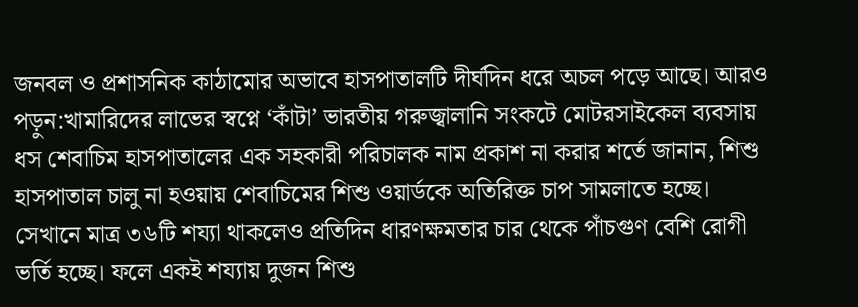জনবল ও প্রশাসনিক কাঠামোর অভাবে হাসপাতালটি দীর্ঘদিন ধরে অচল পড়ে আছে। আরও পড়ুন:খামারিদের লাভের স্বপ্নে ‘কাঁটা’ ভারতীয় গরুজ্বালানি সংকটে মোটরসাইকেল ব্যবসায় ধস শেবাচিম হাসপাতালের এক সহকারী পরিচালক নাম প্রকাশ না করার শর্তে জানান, শিশু হাসপাতাল চালু না হওয়ায় শেবাচিমের শিশু ওয়ার্ডকে অতিরিক্ত চাপ সামলাতে হচ্ছে। সেখানে মাত্র ৩৬টি শয্যা থাকলেও প্রতিদিন ধারণক্ষমতার চার থেকে পাঁচগুণ বেশি রোগী ভর্তি হচ্ছে। ফলে একই শয্যায় দুজন শিশু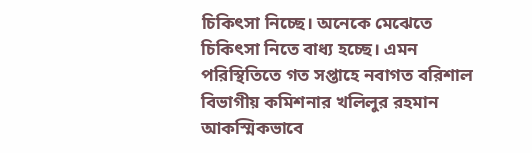চিকিৎসা নিচ্ছে। অনেকে মেঝেতে চিকিৎসা নিতে বাধ্য হচ্ছে। এমন পরিস্থিতিতে গত সপ্তাহে নবাগত বরিশাল বিভাগীয় কমিশনার খলিলুর রহমান আকস্মিকভাবে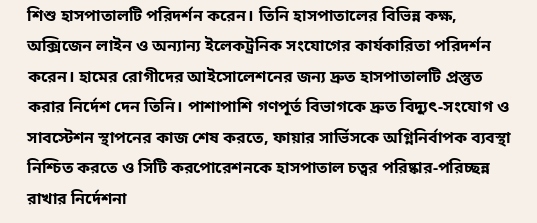শিশু হাসপাতালটি পরিদর্শন করেন। তিনি হাসপাতালের বিভিন্ন কক্ষ, অক্সিজেন লাইন ও অন্যান্য ইলেকট্রনিক সংযোগের কার্যকারিতা পরিদর্শন করেন। হামের রোগীদের আইসোলেশনের জন্য দ্রুত হাসপাতালটি প্রস্তুত করার নির্দেশ দেন তিনি। পাশাপাশি গণপূর্ত বিভাগকে দ্রুত বিদ্যুৎ-সংযোগ ও সাবস্টেশন স্থাপনের কাজ শেষ করতে, ফায়ার সার্ভিসকে অগ্নিনির্বাপক ব্যবস্থা নিশ্চিত করতে ও সিটি করপোরেশনকে হাসপাতাল চত্বর পরিষ্কার-পরিচ্ছন্ন রাখার নির্দেশনা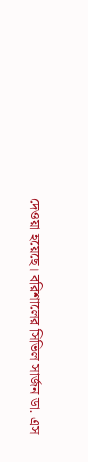দেওয়া হয়েছে। বরিশালের সিভিল সার্জন ডা. এস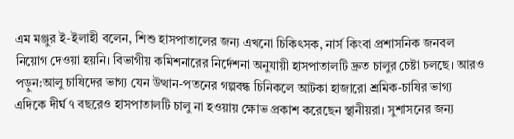এম মঞ্জুর ই-ইলাহী বলেন, শিশু হাসপাতালের জন্য এখনো চিকিৎসক, নার্স কিংবা প্রশাসনিক জনবল নিয়োগ দেওয়া হয়নি। বিভাগীয় কমিশনারের নির্দেশনা অনুযায়ী হাসপাতালটি দ্রুত চালুর চেষ্টা চলছে। আরও পড়ুন:আলু চাষিদের ভাগ্য যেন উত্থান-পতনের গল্পবন্ধ চিনিকলে আটকা হাজারো শ্রমিক-চাষির ভাগ্য এদিকে দীর্ঘ ৭ বছরেও হাসপাতালটি চালু না হওয়ায় ক্ষোভ প্রকাশ করেছেন স্থানীয়রা। সুশাসনের জন্য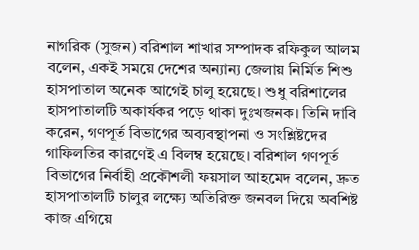নাগরিক (সুজন) বরিশাল শাখার সম্পাদক রফিকুল আলম বলেন, একই সময়ে দেশের অন্যান্য জেলায় নির্মিত শিশু হাসপাতাল অনেক আগেই চালু হয়েছে। শুধু বরিশালের হাসপাতালটি অকার্যকর পড়ে থাকা দুঃখজনক। তিনি দাবি করেন, গণপূর্ত বিভাগের অব্যবস্থাপনা ও সংশ্লিষ্টদের গাফিলতির কারণেই এ বিলম্ব হয়েছে। বরিশাল গণপূর্ত বিভাগের নির্বাহী প্রকৌশলী ফয়সাল আহমেদ বলেন, দ্রুত হাসপাতালটি চালুর লক্ষ্যে অতিরিক্ত জনবল দিয়ে অবশিষ্ট কাজ এগিয়ে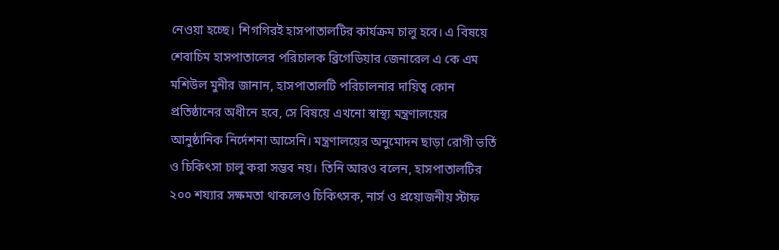নেওয়া হচ্ছে। শিগগিরই হাসপাতালটির কার্যক্রম চালু হবে। এ বিষয়ে শেবাচিম হাসপাতালের পরিচালক ব্রিগেডিয়ার জেনারেল এ কে এম মশিউল মুনীর জানান, হাসপাতালটি পরিচালনার দায়িত্ব কোন প্রতিষ্ঠানের অধীনে হবে, সে বিষয়ে এখনো স্বাস্থ্য মন্ত্রণালয়ের আনুষ্ঠানিক নির্দেশনা আসেনি। মন্ত্রণালয়ের অনুমোদন ছাড়া রোগী ভর্তি ও চিকিৎসা চালু করা সম্ভব নয়। তিনি আরও বলেন, হাসপাতালটির ২০০ শয্যার সক্ষমতা থাকলেও চিকিৎসক, নার্স ও প্রয়োজনীয় স্টাফ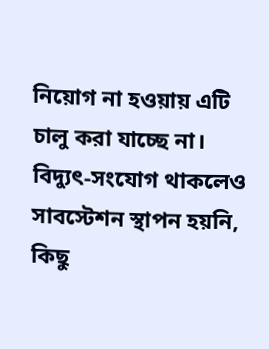নিয়োগ না হওয়ায় এটি চালু করা যাচ্ছে না। বিদ্যুৎ-সংযোগ থাকলেও সাবস্টেশন স্থাপন হয়নি, কিছু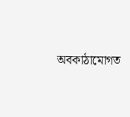অবকাঠামোগত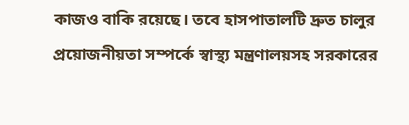কাজও বাকি রয়েছে। তবে হাসপাতালটি দ্রুত চালুর প্রয়োজনীয়তা সম্পর্কে স্বাস্থ্য মন্ত্রণালয়সহ সরকারের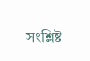সংশ্লিষ্ট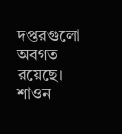দপ্তরগুলো অবগত রয়েছে। শাওন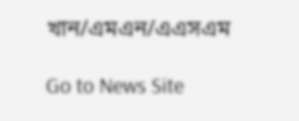খান/এমএন/এএসএম

Go to News Site